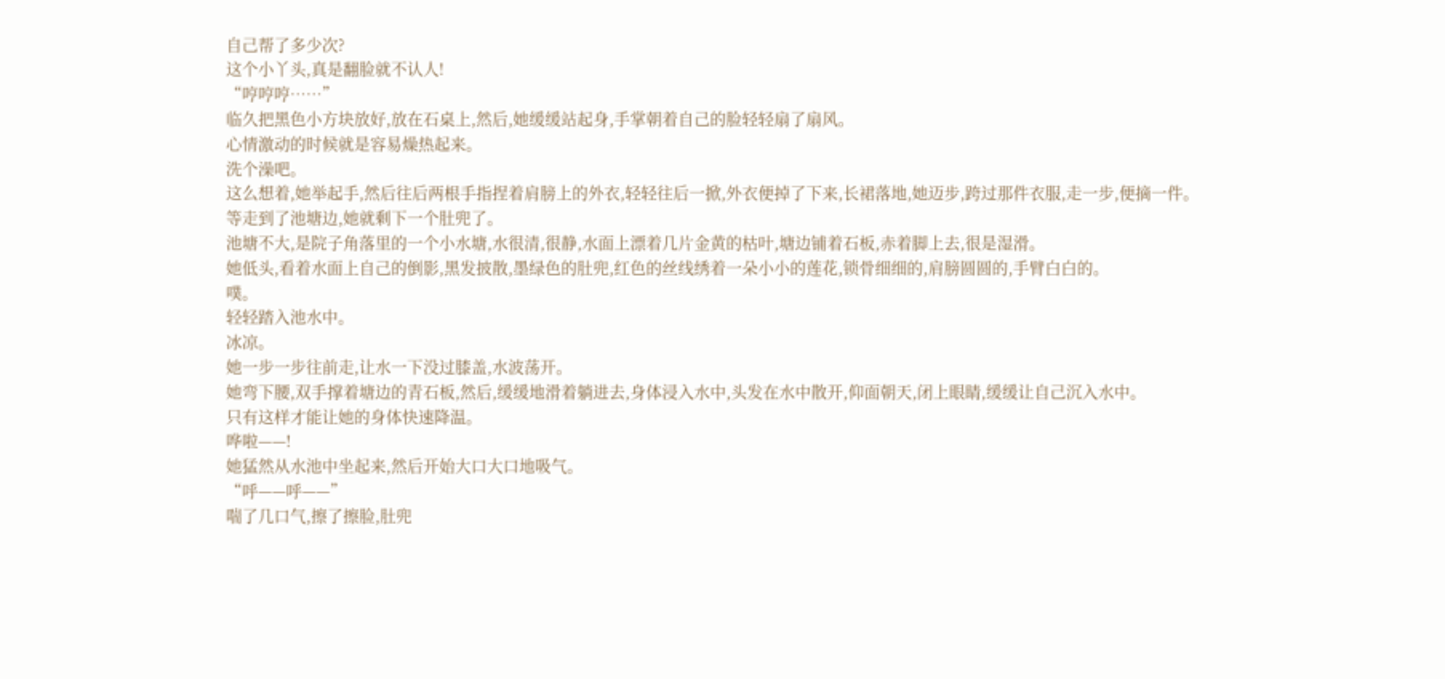自己帮了多少次?
这个小丫头,真是翻脸就不认人!
“哼哼哼……”
临久把黑色小方块放好,放在石桌上,然后,她缓缓站起身,手掌朝着自己的脸轻轻扇了扇风。
心情激动的时候就是容易燥热起来。
洗个澡吧。
这么想着,她举起手,然后往后两根手指捏着肩膀上的外衣,轻轻往后一掀,外衣便掉了下来,长裙落地,她迈步,跨过那件衣服,走一步,便摘一件。
等走到了池塘边,她就剩下一个肚兜了。
池塘不大,是院子角落里的一个小水塘,水很清,很静,水面上漂着几片金黄的枯叶,塘边铺着石板,赤着脚上去,很是湿滑。
她低头,看着水面上自己的倒影,黑发披散,墨绿色的肚兜,红色的丝线绣着一朵小小的莲花,锁骨细细的,肩膀圆圆的,手臂白白的。
噗。
轻轻踏入池水中。
冰凉。
她一步一步往前走,让水一下没过膝盖,水波荡开。
她弯下腰,双手撑着塘边的青石板,然后,缓缓地滑着躺进去,身体浸入水中,头发在水中散开,仰面朝天,闭上眼睛,缓缓让自己沉入水中。
只有这样才能让她的身体快速降温。
哗啦——!
她猛然从水池中坐起来,然后开始大口大口地吸气。
“呼——呼——”
喘了几口气,擦了擦脸,肚兜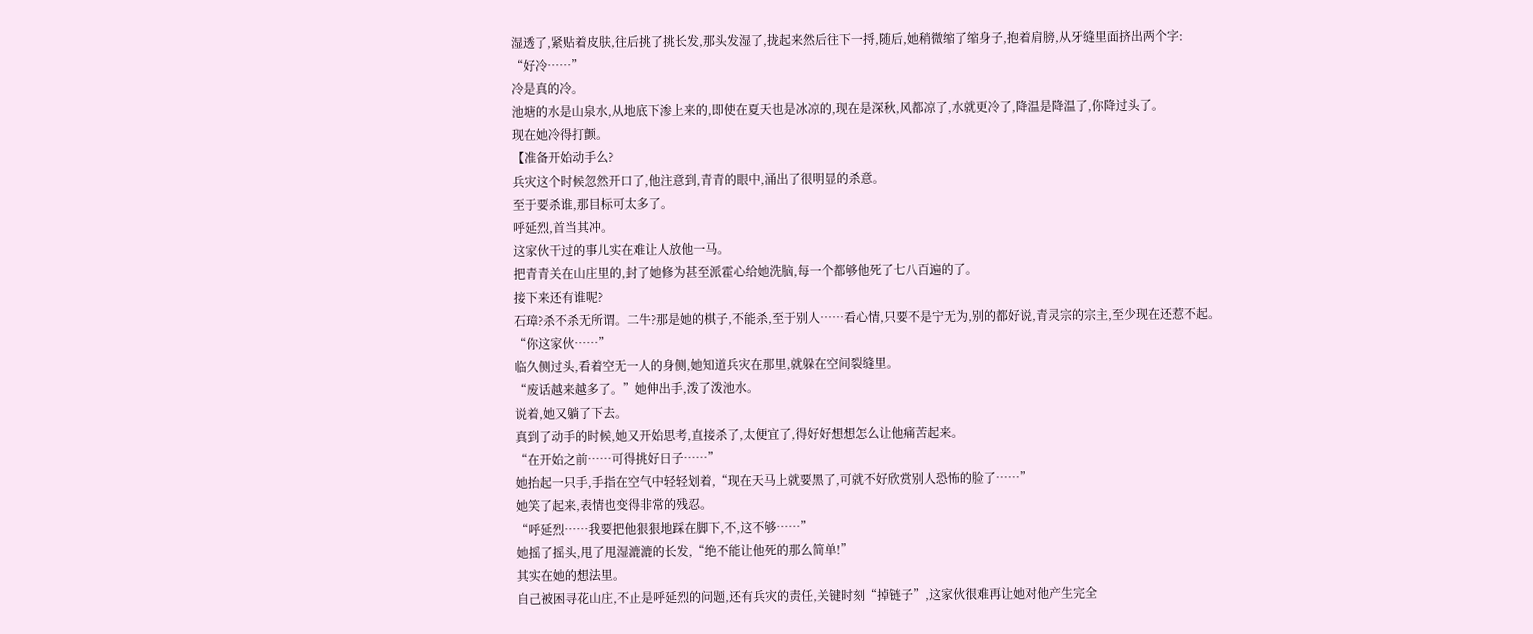湿透了,紧贴着皮肤,往后挑了挑长发,那头发湿了,拢起来然后往下一捋,随后,她稍微缩了缩身子,抱着肩膀,从牙缝里面挤出两个字:
“好冷……”
冷是真的冷。
池塘的水是山泉水,从地底下渗上来的,即使在夏天也是冰凉的,现在是深秋,风都凉了,水就更冷了,降温是降温了,你降过头了。
现在她冷得打颤。
【准备开始动手么?
兵灾这个时候忽然开口了,他注意到,青青的眼中,涌出了很明显的杀意。
至于要杀谁,那目标可太多了。
呼延烈,首当其冲。
这家伙干过的事儿实在难让人放他一马。
把青青关在山庄里的,封了她修为甚至派霍心给她洗脑,每一个都够他死了七八百遍的了。
接下来还有谁呢?
石璋?杀不杀无所谓。二牛?那是她的棋子,不能杀,至于别人……看心情,只要不是宁无为,别的都好说,青灵宗的宗主,至少现在还惹不起。
“你这家伙……”
临久侧过头,看着空无一人的身侧,她知道兵灾在那里,就躲在空间裂缝里。
“废话越来越多了。”她伸出手,泼了泼池水。
说着,她又躺了下去。
真到了动手的时候,她又开始思考,直接杀了,太便宜了,得好好想想怎么让他痛苦起来。
“在开始之前……可得挑好日子……”
她抬起一只手,手指在空气中轻轻划着,“现在天马上就要黑了,可就不好欣赏别人恐怖的脸了……”
她笑了起来,表情也变得非常的残忍。
“呼延烈……我要把他狠狠地踩在脚下,不,这不够……”
她摇了摇头,甩了甩湿漉漉的长发,“绝不能让他死的那么简单!”
其实在她的想法里。
自己被困寻花山庄,不止是呼延烈的问题,还有兵灾的责任,关键时刻“掉链子”,这家伙很难再让她对他产生完全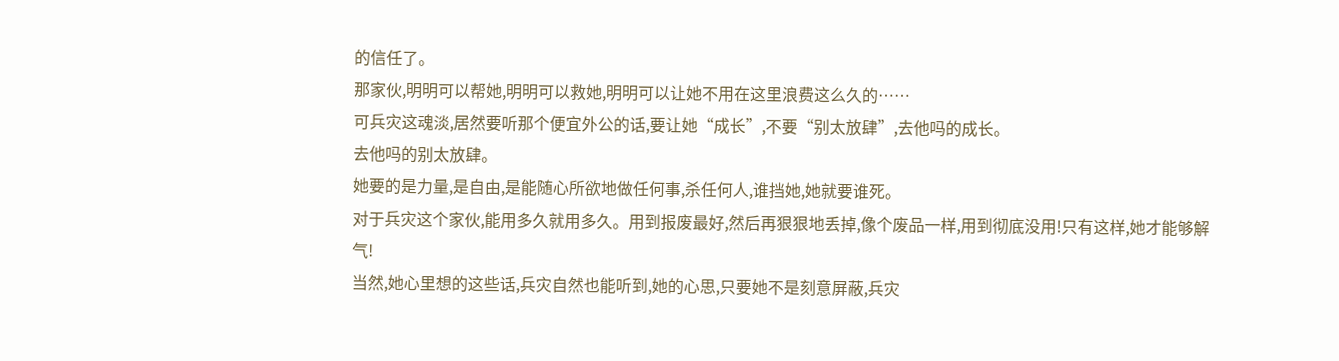的信任了。
那家伙,明明可以帮她,明明可以救她,明明可以让她不用在这里浪费这么久的……
可兵灾这魂淡,居然要听那个便宜外公的话,要让她“成长”,不要“别太放肆”,去他吗的成长。
去他吗的别太放肆。
她要的是力量,是自由,是能随心所欲地做任何事,杀任何人,谁挡她,她就要谁死。
对于兵灾这个家伙,能用多久就用多久。用到报废最好,然后再狠狠地丢掉,像个废品一样,用到彻底没用!只有这样,她才能够解气!
当然,她心里想的这些话,兵灾自然也能听到,她的心思,只要她不是刻意屏蔽,兵灾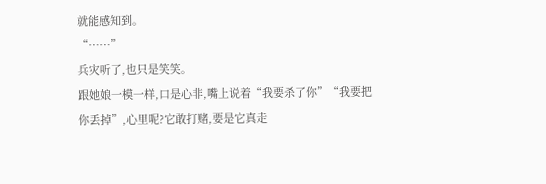就能感知到。
“……”
兵灾听了,也只是笑笑。
跟她娘一模一样,口是心非,嘴上说着“我要杀了你”“我要把你丢掉”,心里呢?它敢打赌,要是它真走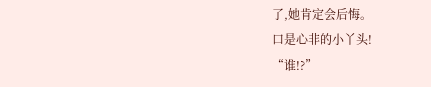了,她肯定会后悔。
口是心非的小丫头!
“谁!?”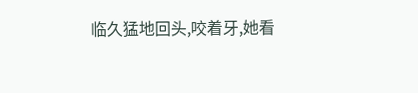临久猛地回头,咬着牙,她看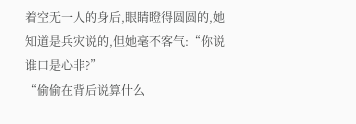着空无一人的身后,眼睛瞪得圆圆的,她知道是兵灾说的,但她毫不客气:“你说谁口是心非?”
“偷偷在背后说算什么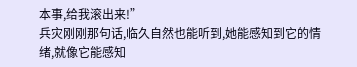本事,给我滚出来!”
兵灾刚刚那句话,临久自然也能听到,她能感知到它的情绪,就像它能感知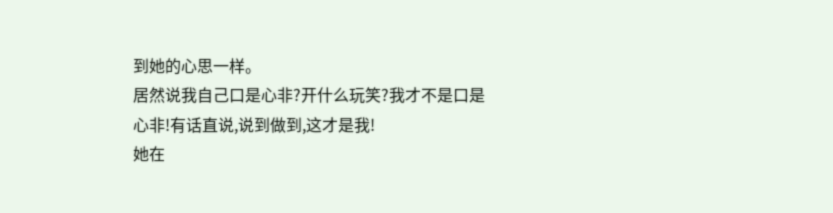到她的心思一样。
居然说我自己口是心非?开什么玩笑?我才不是口是心非!有话直说,说到做到,这才是我!
她在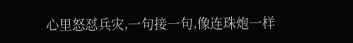心里怒怼兵灾,一句接一句,像连珠炮一样